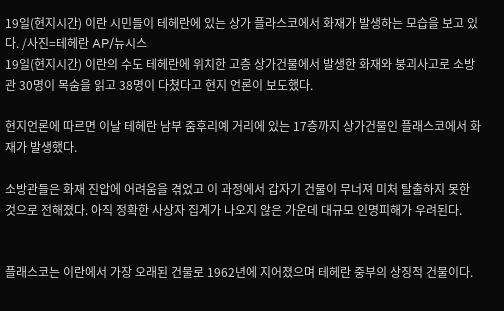19일(현지시간) 이란 시민들이 테헤란에 있는 상가 플라스코에서 화재가 발생하는 모습을 보고 있다. /사진=테헤란 AP/뉴시스
19일(현지시간) 이란의 수도 테헤란에 위치한 고층 상가건물에서 발생한 화재와 붕괴사고로 소방관 30명이 목숨을 읽고 38명이 다쳤다고 현지 언론이 보도했다.

현지언론에 따르면 이날 테헤란 남부 줌후리예 거리에 있는 17층까지 상가건물인 플래스코에서 화재가 발생했다.

소방관들은 화재 진압에 어려움을 겪었고 이 과정에서 갑자기 건물이 무너져 미처 탈출하지 못한 것으로 전해졌다. 아직 정확한 사상자 집계가 나오지 않은 가운데 대규모 인명피해가 우려된다.


플래스코는 이란에서 가장 오래된 건물로 1962년에 지어졌으며 테헤란 중부의 상징적 건물이다.